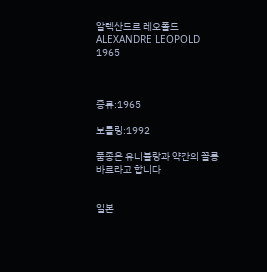알렉산드르 레오폴드 ALEXANDRE LEOPOLD 1965



증류:1965

보틀링:1992

품종은 유니블랑과 약간의 꼴롱바르라고 합니다


일본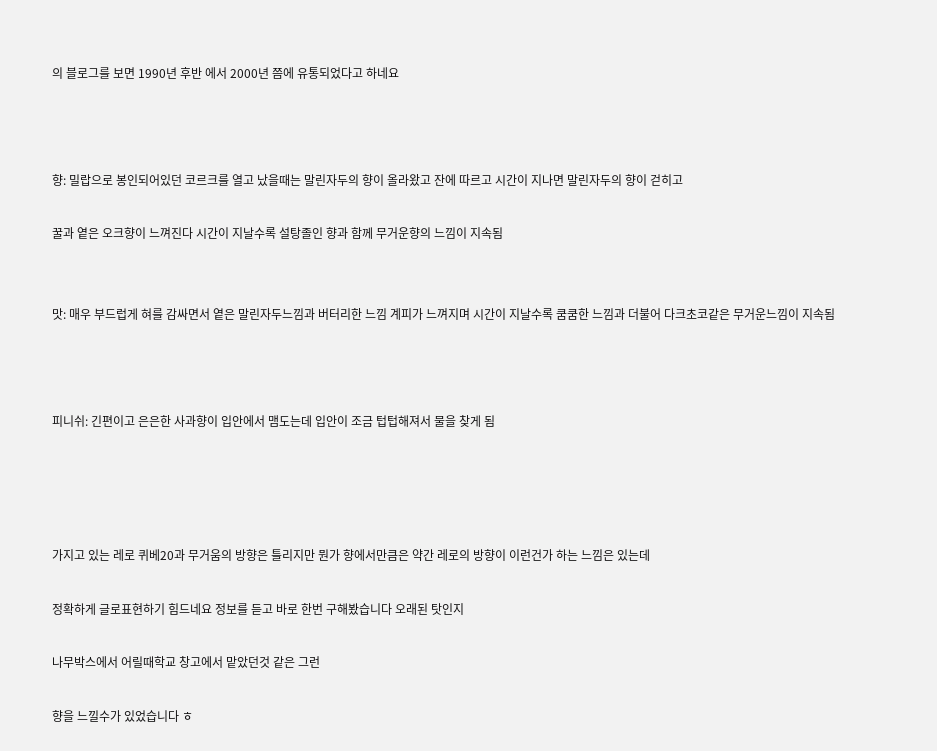의 블로그를 보면 1990년 후반 에서 2000년 쯤에 유통되었다고 하네요



향: 밀랍으로 봉인되어있던 코르크를 열고 났을때는 말린자두의 향이 올라왔고 잔에 따르고 시간이 지나면 말린자두의 향이 걷히고

꿀과 옅은 오크향이 느껴진다 시간이 지날수록 설탕졸인 향과 함께 무거운향의 느낌이 지속됨


맛: 매우 부드럽게 혀를 감싸면서 옅은 말린자두느낌과 버터리한 느낌 계피가 느껴지며 시간이 지날수록 쿰쿰한 느낌과 더불어 다크초코같은 무거운느낌이 지속됨



피니쉬: 긴편이고 은은한 사과향이 입안에서 맴도는데 입안이 조금 텁텁해져서 물을 찾게 됨




가지고 있는 레로 퀴베20과 무거움의 방향은 틀리지만 뭔가 향에서만큼은 약간 레로의 방향이 이런건가 하는 느낌은 있는데

정확하게 글로표현하기 힘드네요 정보를 듣고 바로 한번 구해봤습니다 오래된 탓인지

나무박스에서 어릴때학교 창고에서 맡았던것 같은 그런

향을 느낄수가 있었습니다 ㅎ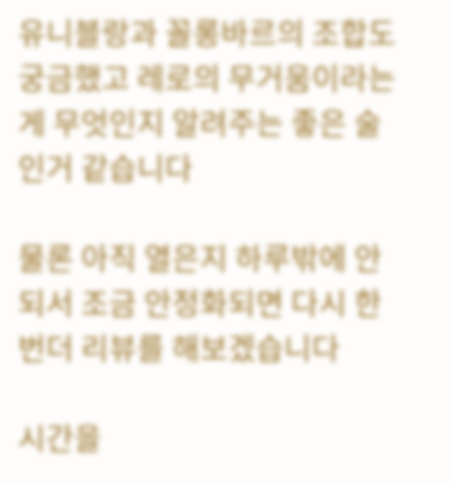유니블랑과 꼴롱바르의 조합도 궁금했고 레로의 무거움이라는게 무엇인지 알려주는 좋은 술인거 같습니다

물론 아직 열은지 하루밖에 안되서 조금 안정화되면 다시 한번더 리뷰를 해보겠습니다

시간을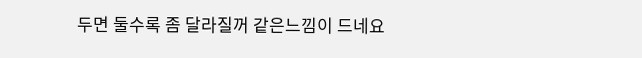두면 둘수록 좀 달라질꺼 같은느낌이 드네요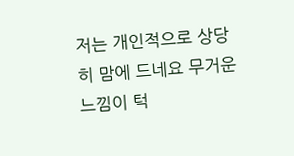저는 개인적으로 상당히 맘에 드네요 무거운느낌이 턱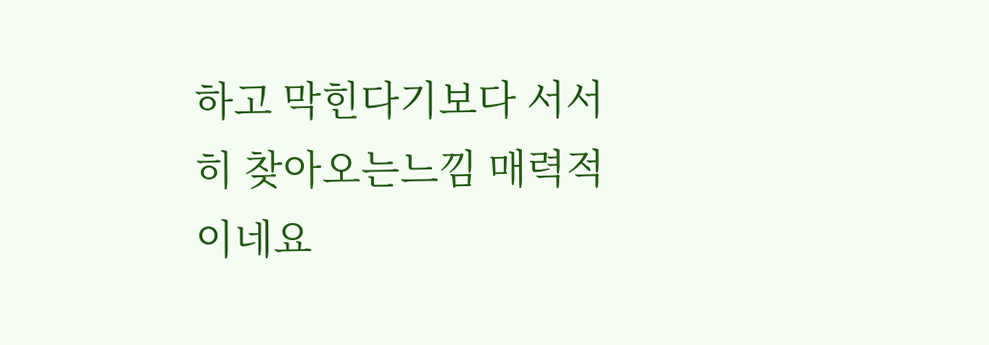하고 막힌다기보다 서서히 찾아오는느낌 매력적이네요